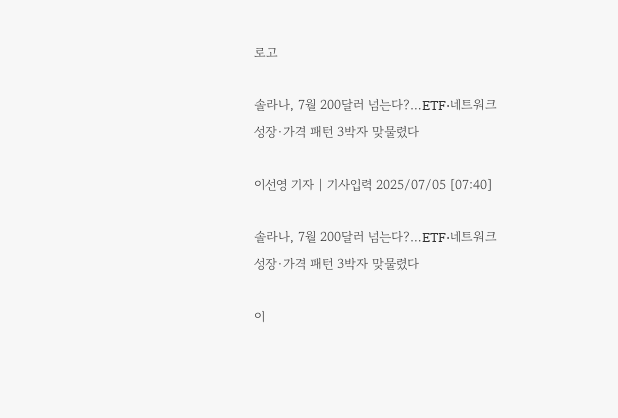로고

솔라나, 7월 200달러 넘는다?…ETF·네트워크 성장·가격 패턴 3박자 맞물렸다

이선영 기자 | 기사입력 2025/07/05 [07:40]

솔라나, 7월 200달러 넘는다?…ETF·네트워크 성장·가격 패턴 3박자 맞물렸다

이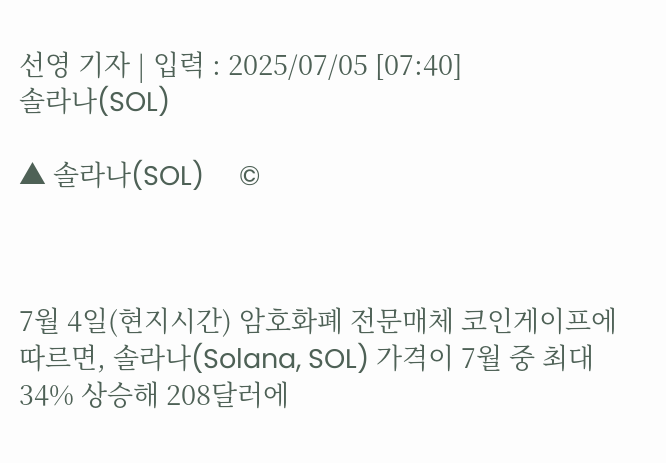선영 기자 | 입력 : 2025/07/05 [07:40]
솔라나(SOL)

▲ 솔라나(SOL)     ©



7월 4일(현지시간) 암호화폐 전문매체 코인게이프에 따르면, 솔라나(Solana, SOL) 가격이 7월 중 최대 34% 상승해 208달러에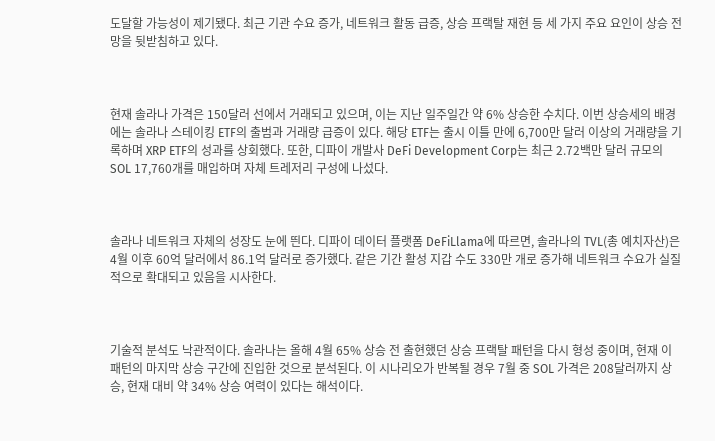도달할 가능성이 제기됐다. 최근 기관 수요 증가, 네트워크 활동 급증, 상승 프랙탈 재현 등 세 가지 주요 요인이 상승 전망을 뒷받침하고 있다.



현재 솔라나 가격은 150달러 선에서 거래되고 있으며, 이는 지난 일주일간 약 6% 상승한 수치다. 이번 상승세의 배경에는 솔라나 스테이킹 ETF의 출범과 거래량 급증이 있다. 해당 ETF는 출시 이틀 만에 6,700만 달러 이상의 거래량을 기록하며 XRP ETF의 성과를 상회했다. 또한, 디파이 개발사 DeFi Development Corp는 최근 2.72백만 달러 규모의 SOL 17,760개를 매입하며 자체 트레저리 구성에 나섰다.



솔라나 네트워크 자체의 성장도 눈에 띈다. 디파이 데이터 플랫폼 DeFiLlama에 따르면, 솔라나의 TVL(총 예치자산)은 4월 이후 60억 달러에서 86.1억 달러로 증가했다. 같은 기간 활성 지갑 수도 330만 개로 증가해 네트워크 수요가 실질적으로 확대되고 있음을 시사한다.



기술적 분석도 낙관적이다. 솔라나는 올해 4월 65% 상승 전 출현했던 상승 프랙탈 패턴을 다시 형성 중이며, 현재 이 패턴의 마지막 상승 구간에 진입한 것으로 분석된다. 이 시나리오가 반복될 경우 7월 중 SOL 가격은 208달러까지 상승, 현재 대비 약 34% 상승 여력이 있다는 해석이다.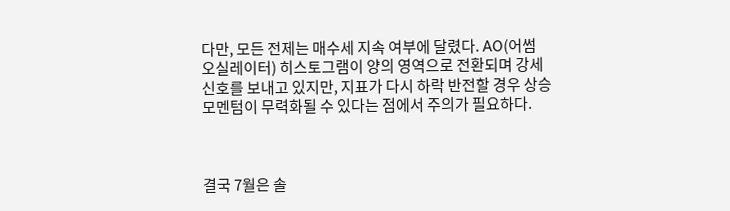다만, 모든 전제는 매수세 지속 여부에 달렸다. AO(어썸 오실레이터) 히스토그램이 양의 영역으로 전환되며 강세 신호를 보내고 있지만, 지표가 다시 하락 반전할 경우 상승 모멘텀이 무력화될 수 있다는 점에서 주의가 필요하다.



결국 7월은 솔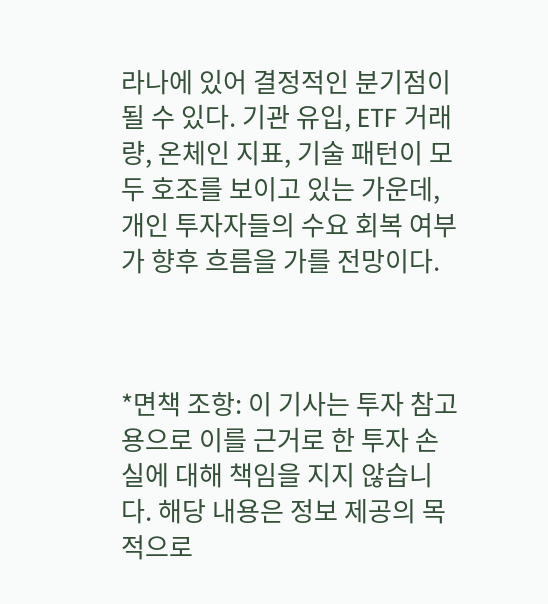라나에 있어 결정적인 분기점이 될 수 있다. 기관 유입, ETF 거래량, 온체인 지표, 기술 패턴이 모두 호조를 보이고 있는 가운데, 개인 투자자들의 수요 회복 여부가 향후 흐름을 가를 전망이다.



*면책 조항: 이 기사는 투자 참고용으로 이를 근거로 한 투자 손실에 대해 책임을 지지 않습니다. 해당 내용은 정보 제공의 목적으로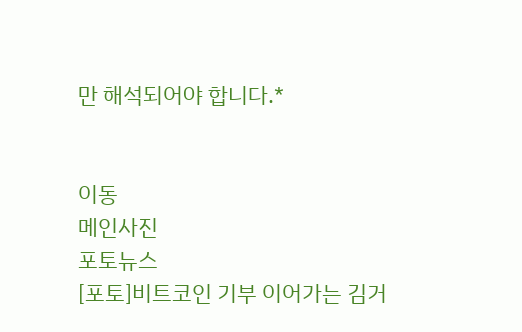만 해석되어야 합니다.*


이동
메인사진
포토뉴스
[포토]비트코인 기부 이어가는 김거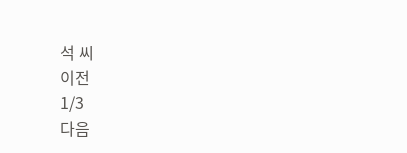석 씨
이전
1/3
다음